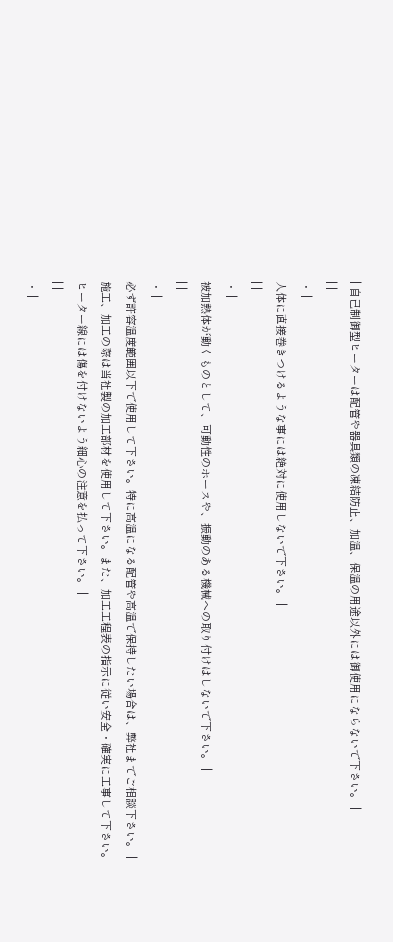| 自己制御型ヒーターは配管や器具類の凍結防止、加温、保温の用途以外には御使用にならないで下さい。 |
| |
・ |
人体に直接巻きつけるような事には絶対に使用しないで下さい。 |
| |
・ |
被加熱体が動くものとして、可動性のホースや、振動のある機械への取り付けはしないで下さい。 |
| |
・ |
必ず許容温度範囲以下で使用して下さい。特に高温になる配管や高温で保持したい場合は、弊社までご相談下さい。 |
施工、加工の際は当社製の加工部材を使用して下さい。また、加工工程表の指示に従い安全・確実に工事して下さい。
ヒーター線には傷を付けないよう細心の注意を払って下さい。 |
| |
・ |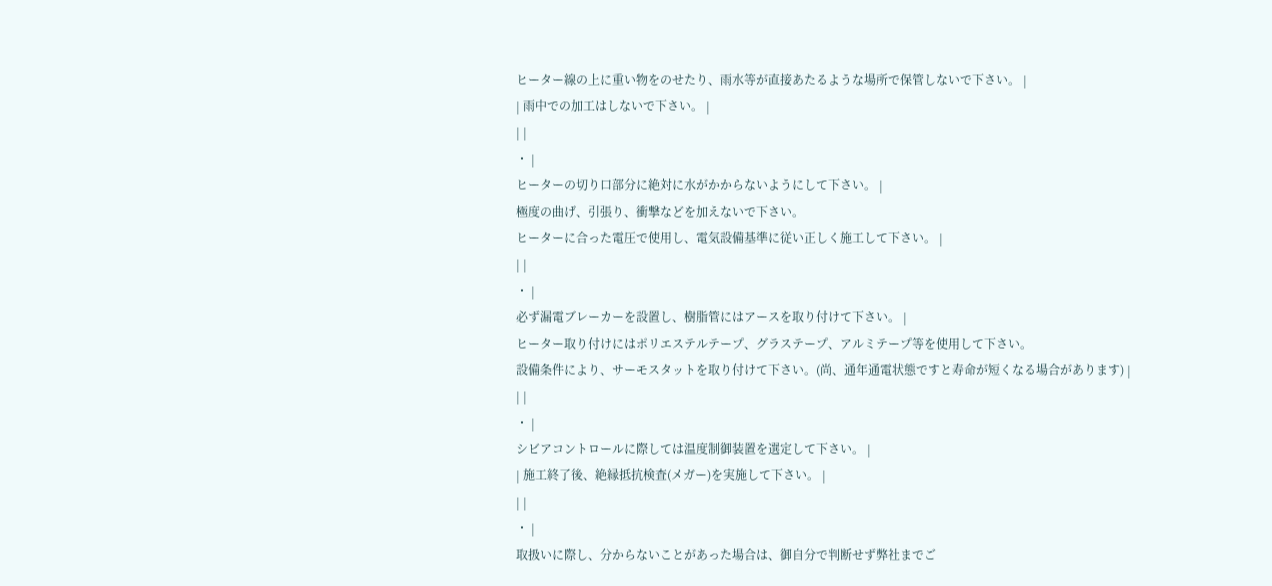ヒーター線の上に重い物をのせたり、雨水等が直接あたるような場所で保管しないで下さい。 |
| 雨中での加工はしないで下さい。 |
| |
・ |
ヒーターの切り口部分に絶対に水がかからないようにして下さい。 |
極度の曲げ、引張り、衝撃などを加えないで下さい。
ヒーターに合った電圧で使用し、電気設備基準に従い正しく施工して下さい。 |
| |
・ |
必ず漏電ブレーカーを設置し、樹脂管にはアースを取り付けて下さい。 |
ヒーター取り付けにはポリエステルテープ、グラステープ、アルミテープ等を使用して下さい。
設備条件により、サーモスタットを取り付けて下さい。(尚、通年通電状態ですと寿命が短くなる場合があります) |
| |
・ |
シビアコントロールに際しては温度制御装置を選定して下さい。 |
| 施工終了後、絶縁抵抗検査(メガー)を実施して下さい。 |
| |
・ |
取扱いに際し、分からないことがあった場合は、御自分で判断せず弊社までご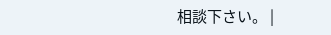相談下さい。 |